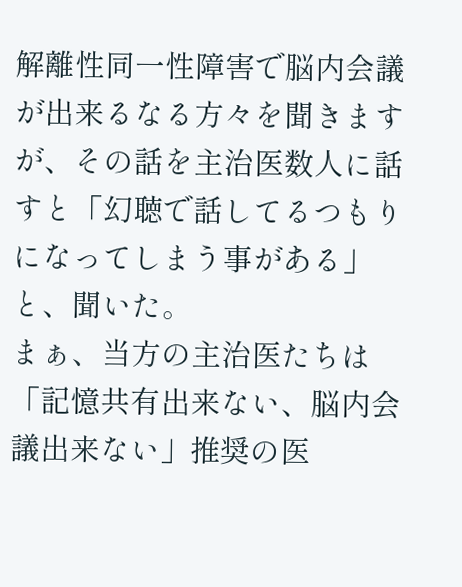解離性同一性障害で脳内会議が出来るなる方々を聞きますが、その話を主治医数人に話すと「幻聴で話してるつもりになってしまう事がある」と、聞いた。
まぁ、当方の主治医たちは「記憶共有出来ない、脳内会議出来ない」推奨の医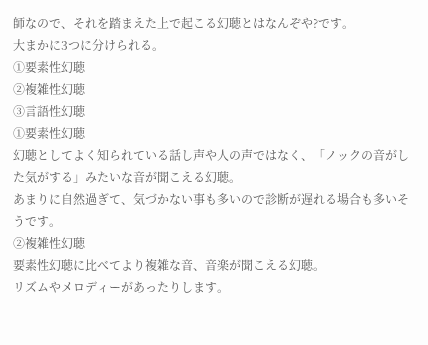師なので、それを踏まえた上で起こる幻聴とはなんぞや?です。
大まかに3つに分けられる。
①要素性幻聴
②複雑性幻聴
③言語性幻聴
①要素性幻聴
幻聴としてよく知られている話し声や人の声ではなく、「ノックの音がした気がする」みたいな音が聞こえる幻聴。
あまりに自然過ぎて、気づかない事も多いので診断が遅れる場合も多いそうです。
②複雑性幻聴
要素性幻聴に比べてより複雑な音、音楽が聞こえる幻聴。
リズムやメロディーがあったりします。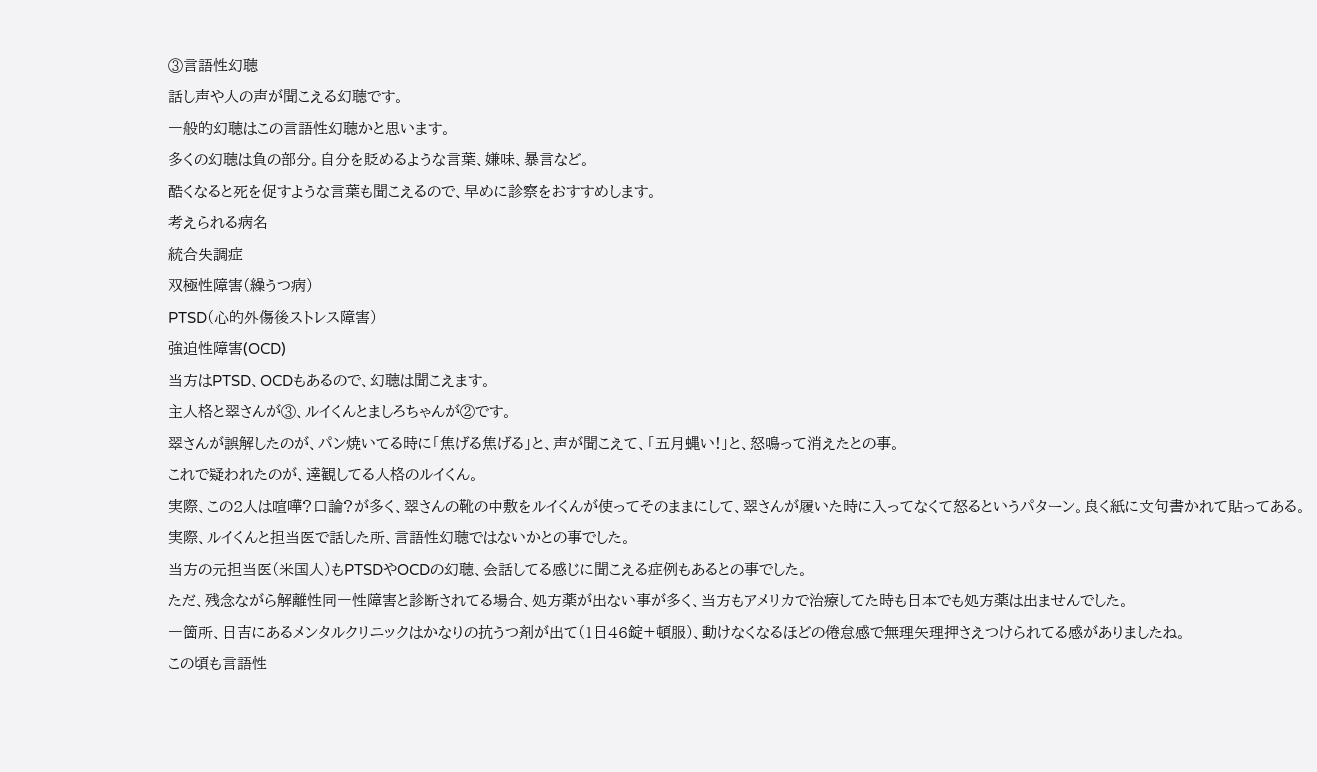③言語性幻聴
話し声や人の声が聞こえる幻聴です。
一般的幻聴はこの言語性幻聴かと思います。
多くの幻聴は負の部分。自分を貶めるような言葉、嫌味、暴言など。
酷くなると死を促すような言葉も聞こえるので、早めに診察をおすすめします。
考えられる病名
統合失調症
双極性障害(繰うつ病)
PTSD(心的外傷後ストレス障害)
強迫性障害(OCD)
当方はPTSD、OCDもあるので、幻聴は聞こえます。
主人格と翠さんが③、ルイくんとましろちゃんが②です。
翠さんが誤解したのが、パン焼いてる時に「焦げる焦げる」と、声が聞こえて、「五月蝿い!」と、怒鳴って消えたとの事。
これで疑われたのが、達観してる人格のルイくん。
実際、この2人は喧嘩?口論?が多く、翠さんの靴の中敷をルイくんが使ってそのままにして、翠さんが履いた時に入ってなくて怒るというパターン。良く紙に文句書かれて貼ってある。
実際、ルイくんと担当医で話した所、言語性幻聴ではないかとの事でした。
当方の元担当医(米国人)もPTSDやOCDの幻聴、会話してる感じに聞こえる症例もあるとの事でした。
ただ、残念ながら解離性同一性障害と診断されてる場合、処方薬が出ない事が多く、当方もアメリカで治療してた時も日本でも処方薬は出ませんでした。
一箇所、日吉にあるメンタルクリニックはかなりの抗うつ剤が出て(1日46錠+頓服)、動けなくなるほどの倦怠感で無理矢理押さえつけられてる感がありましたね。
この頃も言語性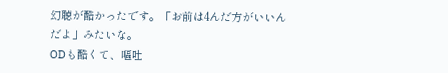幻聴が酷かったです。「お前は4んだ方がいいんだよ」みたいな。
ODも酷くて、嘔吐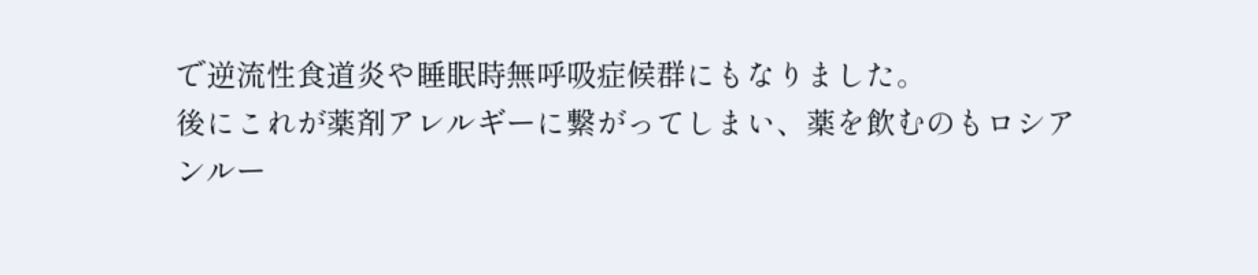で逆流性食道炎や睡眠時無呼吸症候群にもなりました。
後にこれが薬剤アレルギーに繋がってしまい、薬を飲むのもロシアンルー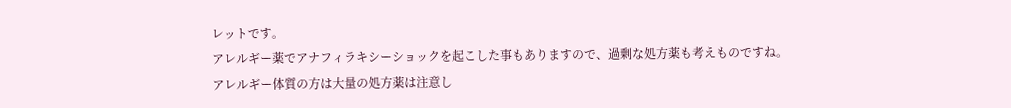レットです。
アレルギー薬でアナフィラキシーショックを起こした事もありますので、過剰な処方薬も考えものですね。
アレルギー体質の方は大量の処方薬は注意し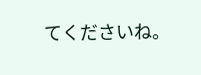てくださいね。